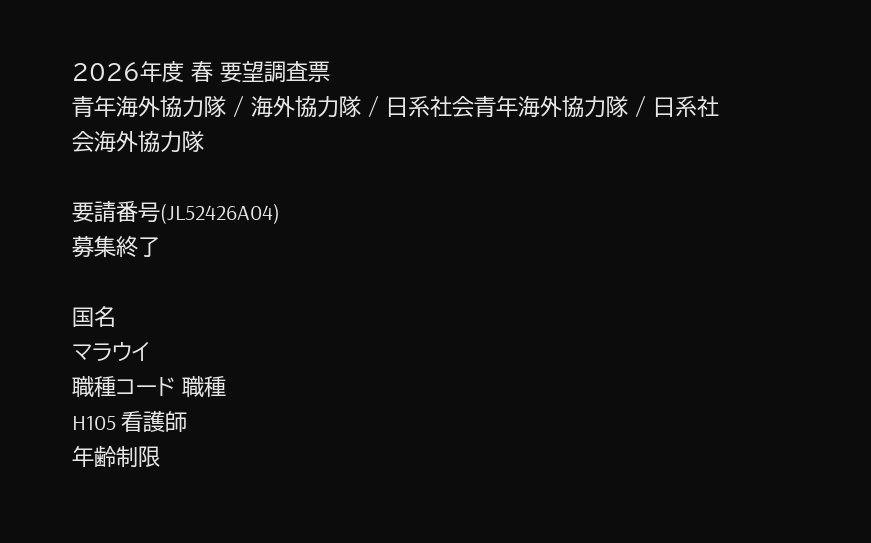2026年度 春 要望調査票
青年海外協力隊 / 海外協力隊 / 日系社会青年海外協力隊 / 日系社会海外協力隊

要請番号(JL52426A04)
募集終了

国名
マラウイ
職種コード 職種
H105 看護師
年齢制限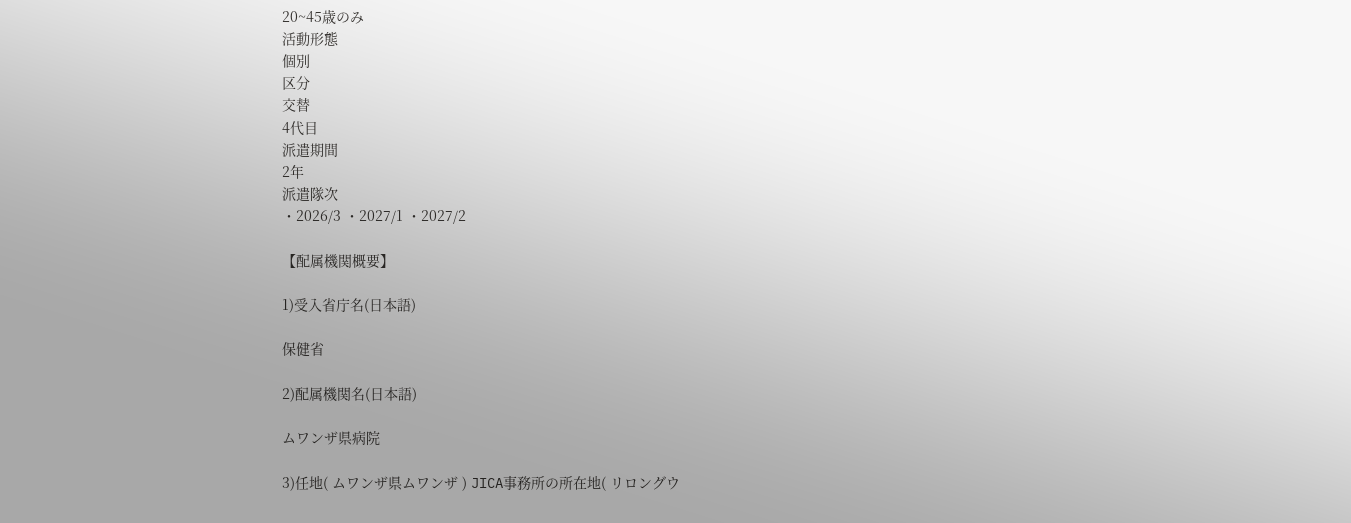20~45歳のみ
活動形態
個別
区分
交替
4代目
派遣期間
2年
派遣隊次
・2026/3 ・2027/1 ・2027/2

【配属機関概要】

1)受入省庁名(日本語)

保健省

2)配属機関名(日本語)

ムワンザ県病院

3)任地( ムワンザ県ムワンザ ) JICA事務所の所在地( リロングウ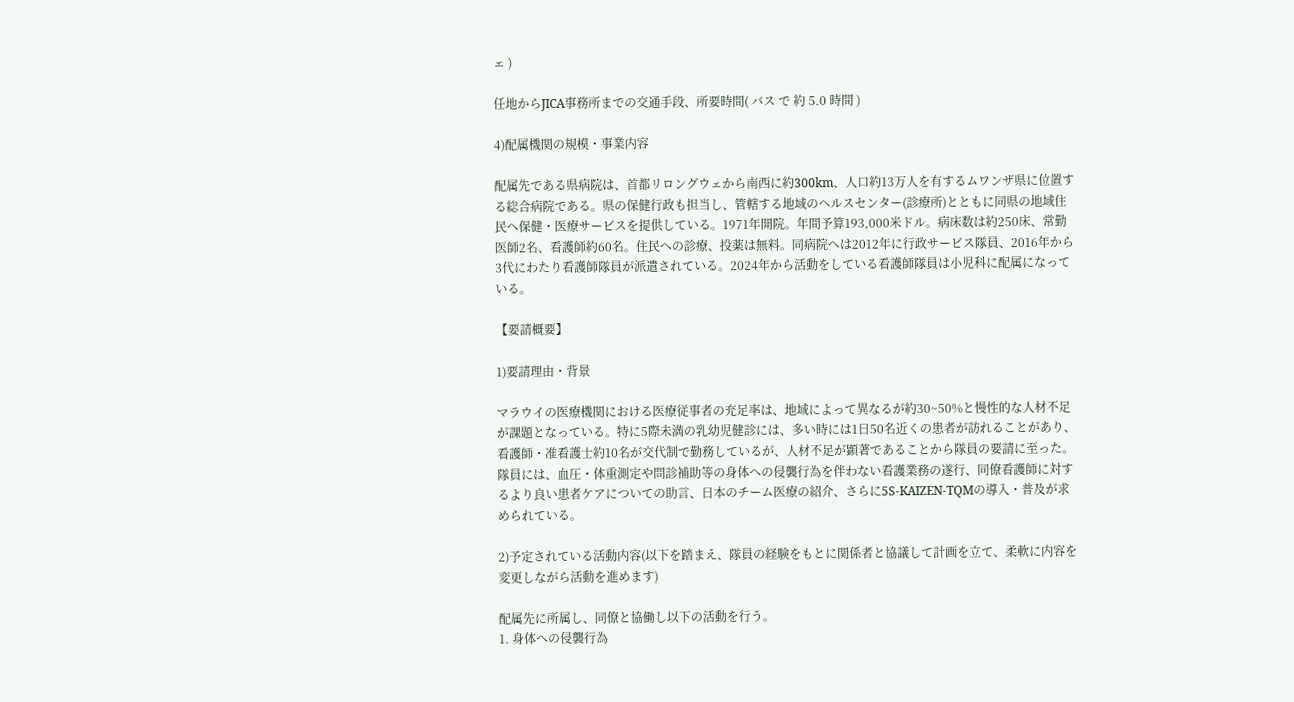ェ )

任地からJICA事務所までの交通手段、所要時間( バス で 約 5.0 時間 )

4)配属機関の規模・事業内容

配属先である県病院は、首都リロングウェから南西に約300km、人口約13万人を有するムワンザ県に位置する総合病院である。県の保健行政も担当し、管轄する地域のヘルスセンター(診療所)とともに同県の地域住民へ保健・医療サービスを提供している。1971年開院。年間予算193,000米ドル。病床数は約250床、常勤医師2名、看護師約60名。住民への診療、投薬は無料。同病院へは2012年に行政サービス隊員、2016年から3代にわたり看護師隊員が派遣されている。2024年から活動をしている看護師隊員は小児科に配属になっている。

【要請概要】

1)要請理由・背景

マラウイの医療機関における医療従事者の充足率は、地域によって異なるが約30~50%と慢性的な人材不足が課題となっている。特に5際未満の乳幼児健診には、多い時には1日50名近くの患者が訪れることがあり、看護師・准看護士約10名が交代制で勤務しているが、人材不足が顕著であることから隊員の要請に至った。隊員には、血圧・体重測定や問診補助等の身体への侵襲行為を伴わない看護業務の遂行、同僚看護師に対するより良い患者ケアについての助言、日本のチーム医療の紹介、さらに5S-KAIZEN-TQMの導入・普及が求められている。

2)予定されている活動内容(以下を踏まえ、隊員の経験をもとに関係者と協議して計画を立て、柔軟に内容を変更しながら活動を進めます)

配属先に所属し、同僚と協働し以下の活動を行う。
1. 身体への侵襲行為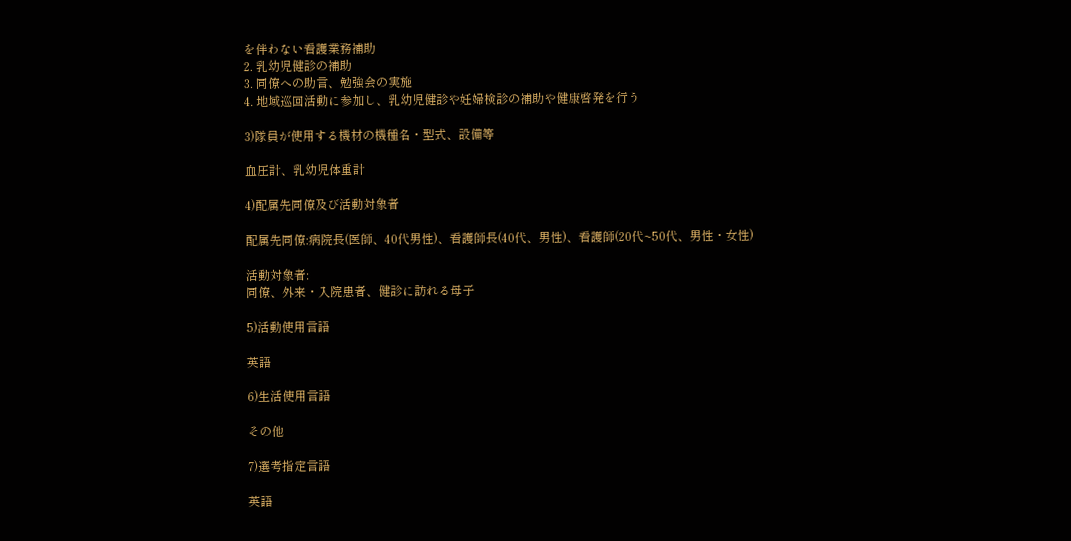を伴わない看護業務補助
2. 乳幼児健診の補助
3. 同僚への助言、勉強会の実施
4. 地域巡回活動に参加し、乳幼児健診や妊婦検診の補助や健康啓発を行う

3)隊員が使用する機材の機種名・型式、設備等

血圧計、乳幼児体重計

4)配属先同僚及び活動対象者

配属先同僚:病院長(医師、40代男性)、看護師長(40代、男性)、看護師(20代~50代、男性・女性)

活動対象者:
同僚、外来・入院患者、健診に訪れる母子

5)活動使用言語

英語

6)生活使用言語

その他

7)選考指定言語

英語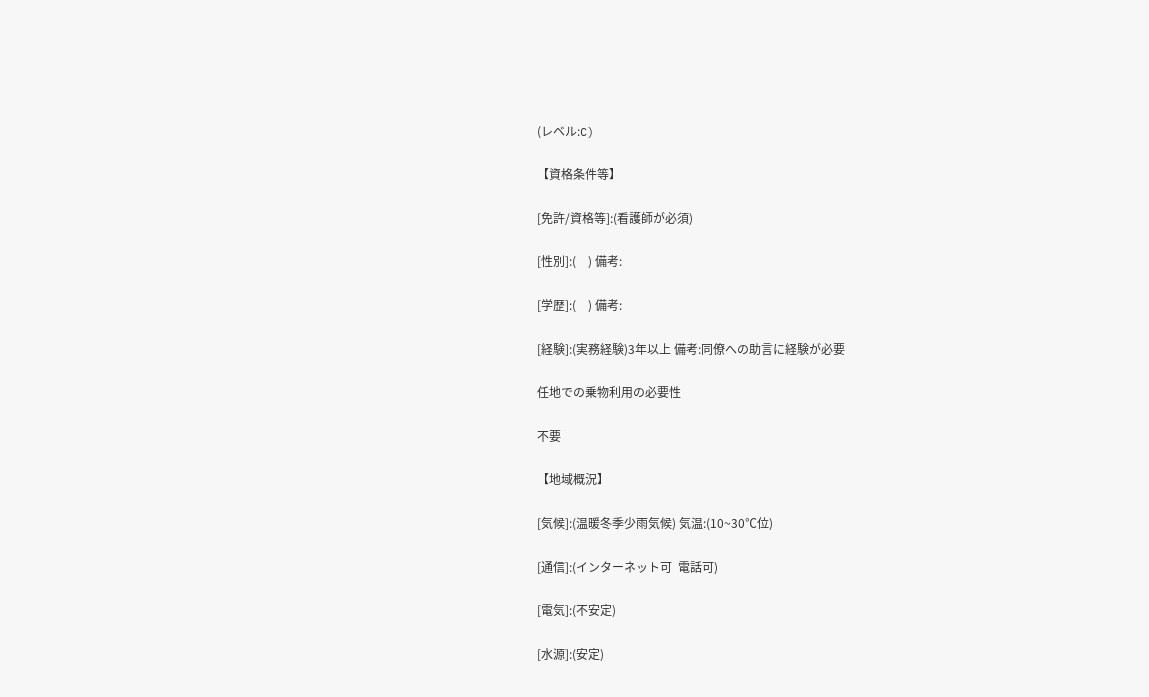(レベル:C)

【資格条件等】

[免許/資格等]:(看護師が必須)

[性別]:(    ) 備考:

[学歴]:(    ) 備考:

[経験]:(実務経験)3年以上 備考:同僚への助言に経験が必要

任地での乗物利用の必要性

不要

【地域概況】

[気候]:(温暖冬季少雨気候) 気温:(10~30℃位)

[通信]:(インターネット可  電話可)

[電気]:(不安定)

[水源]:(安定)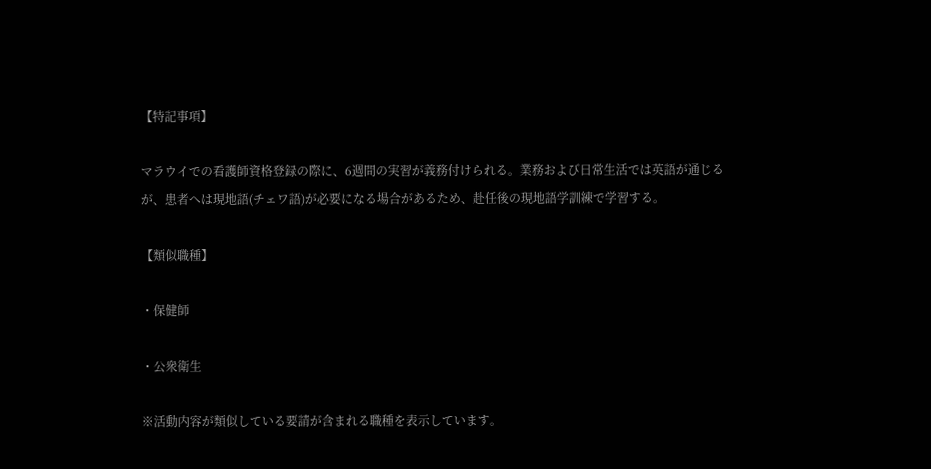【特記事項】

マラウイでの看護師資格登録の際に、6週間の実習が義務付けられる。業務および日常生活では英語が通じるが、患者へは現地語(チェワ語)が必要になる場合があるため、赴任後の現地語学訓練で学習する。

【類似職種】

・保健師

・公衆衛生

※活動内容が類似している要請が含まれる職種を表示しています。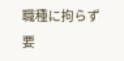職種に拘らず要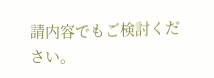請内容でもご検討ください。